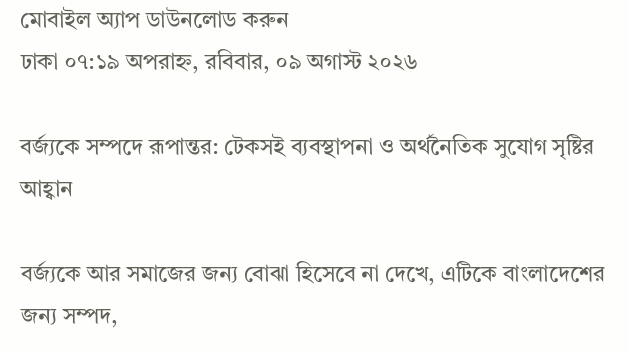মোবাইল অ্যাপ ডাউনলোড করুন
ঢাকা ০৭:১৯ অপরাহ্ন, রবিবার, ০৯ অগাস্ট ২০২৬

বর্জ্যকে সম্পদে রূপান্তর: টেকসই ব্যবস্থাপনা ও অর্থনৈতিক সুযোগ সৃষ্টির আহ্বান

বর্জ্যকে আর সমাজের জন্য বোঝা হিসেবে না দেখে, এটিকে বাংলাদেশের জন্য সম্পদ,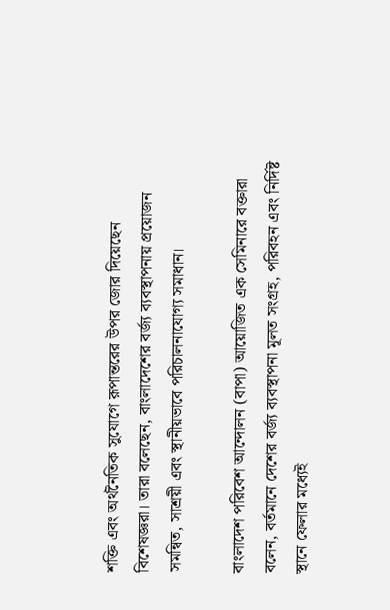শক্তি এবং অর্থনৈতিক সুযোগে রূপান্তরের উপর জোর দিয়েছেন বিশেষজ্ঞরা। তারা বলেছেন, বাংলাদেশের বর্জ্য ব্যবস্থাপনায় প্রয়োজন সমন্বিত, সাশ্রয়ী এবং স্থানীয়ভাবে পরিচালনাযোগ্য সমাধান।

বাংলাদেশ পরিবেশ আন্দোলন (বাপা) আয়োজিত এক সেমিনারে বক্তারা বলেন, বর্তমানে দেশের বর্জ্য ব্যবস্থাপনা মূলত সংগ্রহ, পরিবহন এবং নির্দিষ্ট স্থানে ফেলার মধ্যেই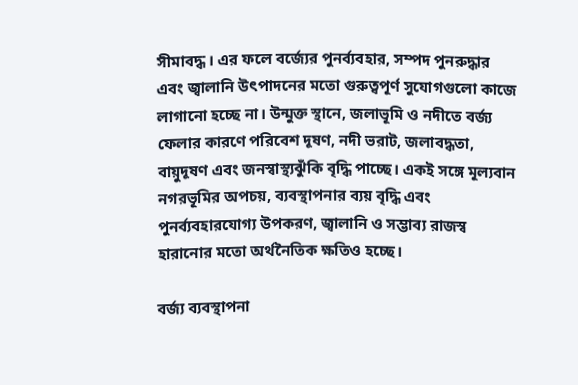সীমাবদ্ধ। এর ফলে বর্জ্যের পুনর্ব্যবহার, সম্পদ পুনরুদ্ধার এবং জ্বালানি উৎপাদনের মতো গুরুত্বপূর্ণ সুযোগগুলো কাজে লাগানো হচ্ছে না। উন্মুক্ত স্থানে, জলাভূমি ও নদীতে বর্জ্য ফেলার কারণে পরিবেশ দূষণ, নদী ভরাট, জলাবদ্ধতা, বায়ুদূষণ এবং জনস্বাস্থ্যঝুঁকি বৃদ্ধি পাচ্ছে। একই সঙ্গে মূল্যবান নগরভূমির অপচয়, ব্যবস্থাপনার ব্যয় বৃদ্ধি এবং পুনর্ব্যবহারযোগ্য উপকরণ, জ্বালানি ও সম্ভাব্য রাজস্ব হারানোর মতো অর্থনৈতিক ক্ষতিও হচ্ছে।

বর্জ্য ব্যবস্থাপনা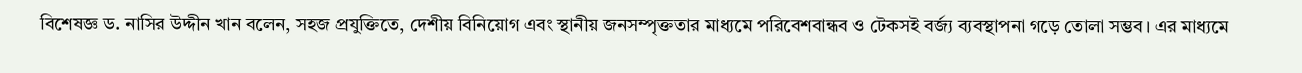বিশেষজ্ঞ ড. নাসির উদ্দীন খান বলেন, সহজ প্রযুক্তিতে, দেশীয় বিনিয়োগ এবং স্থানীয় জনসম্পৃক্ততার মাধ্যমে পরিবেশবান্ধব ও টেকসই বর্জ্য ব্যবস্থাপনা গড়ে তোলা সম্ভব। এর মাধ্যমে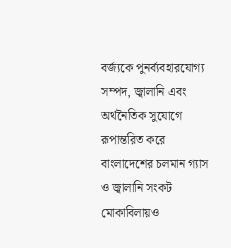বর্জ্যকে পুনর্ব্যবহারযোগ্য সম্পদ, জ্বালানি এবং অর্থনৈতিক সুযোগে রূপান্তরিত করে বাংলাদেশের চলমান গ্যাস ও জ্বালানি সংকট মোকাবিলায়ও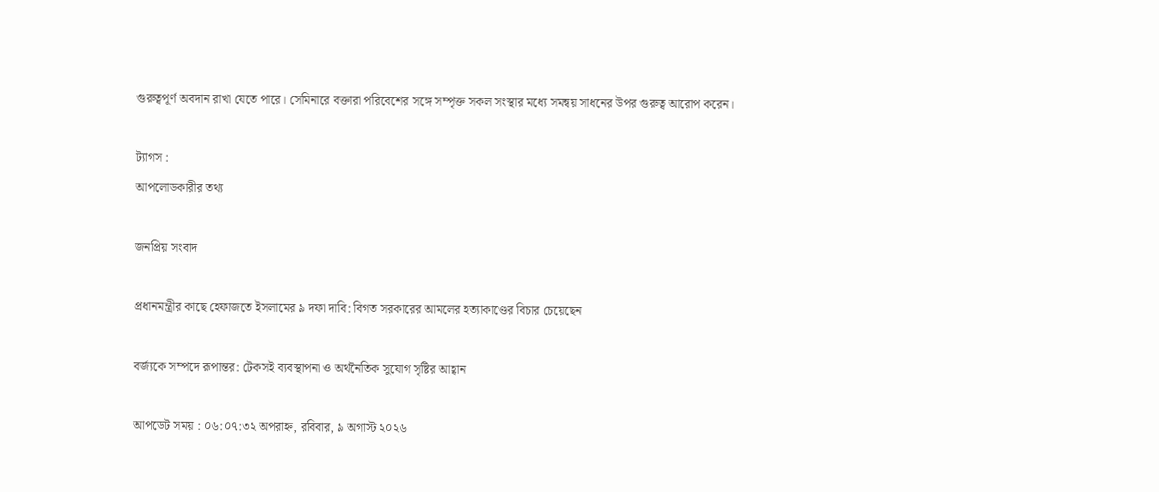গুরুত্বপূর্ণ অবদান রাখা যেতে পারে। সেমিনারে বক্তারা পরিবেশের সঙ্গে সম্পৃক্ত সকল সংস্থার মধ্যে সমন্বয় সাধনের উপর গুরুত্ব আরোপ করেন।

ট্যাগস :
আপলোডকারীর তথ্য

জনপ্রিয় সংবাদ

প্রধানমন্ত্রীর কাছে হেফাজতে ইসলামের ৯ দফা দাবি: বিগত সরকারের আমলের হত্যাকাণ্ডের বিচার চেয়েছেন

বর্জ্যকে সম্পদে রূপান্তর: টেকসই ব্যবস্থাপনা ও অর্থনৈতিক সুযোগ সৃষ্টির আহ্বান

আপডেট সময় : ০৬:০৭:৩২ অপরাহ্ন, রবিবার, ৯ অগাস্ট ২০২৬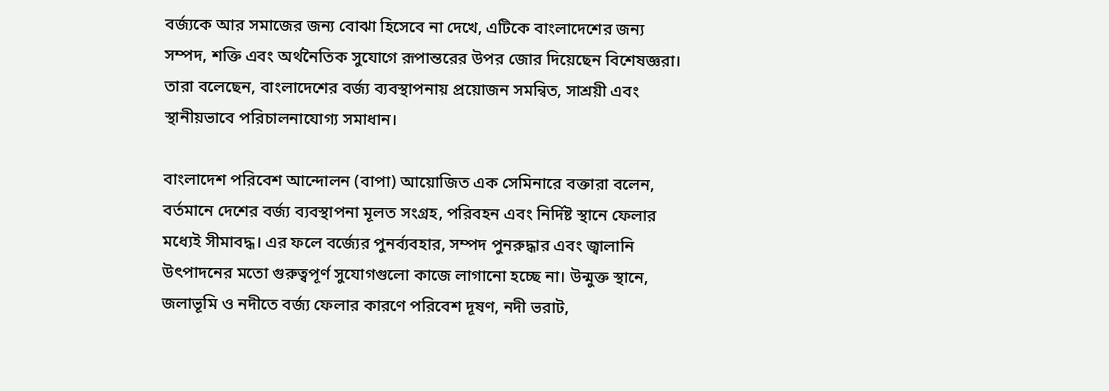বর্জ্যকে আর সমাজের জন্য বোঝা হিসেবে না দেখে, এটিকে বাংলাদেশের জন্য সম্পদ, শক্তি এবং অর্থনৈতিক সুযোগে রূপান্তরের উপর জোর দিয়েছেন বিশেষজ্ঞরা। তারা বলেছেন, বাংলাদেশের বর্জ্য ব্যবস্থাপনায় প্রয়োজন সমন্বিত, সাশ্রয়ী এবং স্থানীয়ভাবে পরিচালনাযোগ্য সমাধান।

বাংলাদেশ পরিবেশ আন্দোলন (বাপা) আয়োজিত এক সেমিনারে বক্তারা বলেন, বর্তমানে দেশের বর্জ্য ব্যবস্থাপনা মূলত সংগ্রহ, পরিবহন এবং নির্দিষ্ট স্থানে ফেলার মধ্যেই সীমাবদ্ধ। এর ফলে বর্জ্যের পুনর্ব্যবহার, সম্পদ পুনরুদ্ধার এবং জ্বালানি উৎপাদনের মতো গুরুত্বপূর্ণ সুযোগগুলো কাজে লাগানো হচ্ছে না। উন্মুক্ত স্থানে, জলাভূমি ও নদীতে বর্জ্য ফেলার কারণে পরিবেশ দূষণ, নদী ভরাট,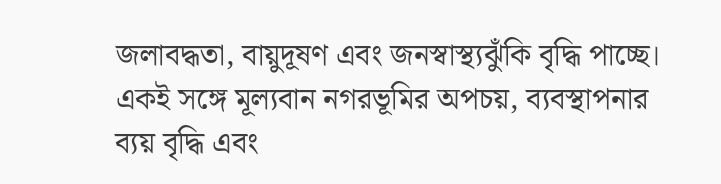জলাবদ্ধতা, বায়ুদূষণ এবং জনস্বাস্থ্যঝুঁকি বৃদ্ধি পাচ্ছে। একই সঙ্গে মূল্যবান নগরভূমির অপচয়, ব্যবস্থাপনার ব্যয় বৃদ্ধি এবং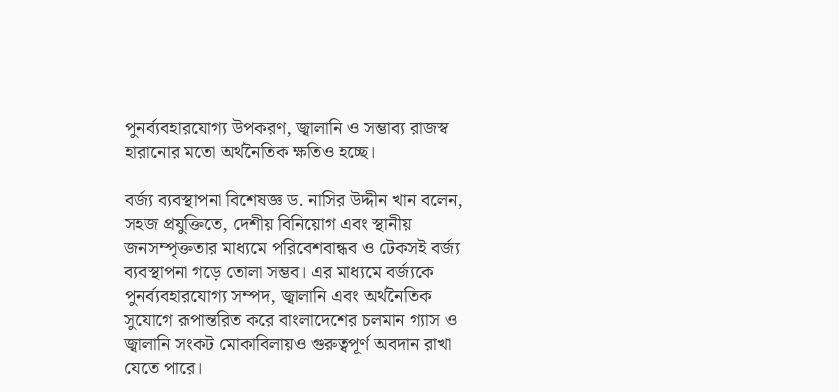পুনর্ব্যবহারযোগ্য উপকরণ, জ্বালানি ও সম্ভাব্য রাজস্ব হারানোর মতো অর্থনৈতিক ক্ষতিও হচ্ছে।

বর্জ্য ব্যবস্থাপনা বিশেষজ্ঞ ড. নাসির উদ্দীন খান বলেন, সহজ প্রযুক্তিতে, দেশীয় বিনিয়োগ এবং স্থানীয় জনসম্পৃক্ততার মাধ্যমে পরিবেশবান্ধব ও টেকসই বর্জ্য ব্যবস্থাপনা গড়ে তোলা সম্ভব। এর মাধ্যমে বর্জ্যকে পুনর্ব্যবহারযোগ্য সম্পদ, জ্বালানি এবং অর্থনৈতিক সুযোগে রূপান্তরিত করে বাংলাদেশের চলমান গ্যাস ও জ্বালানি সংকট মোকাবিলায়ও গুরুত্বপূর্ণ অবদান রাখা যেতে পারে।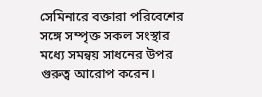সেমিনারে বক্তারা পরিবেশের সঙ্গে সম্পৃক্ত সকল সংস্থার মধ্যে সমন্বয় সাধনের উপর গুরুত্ব আরোপ করেন।